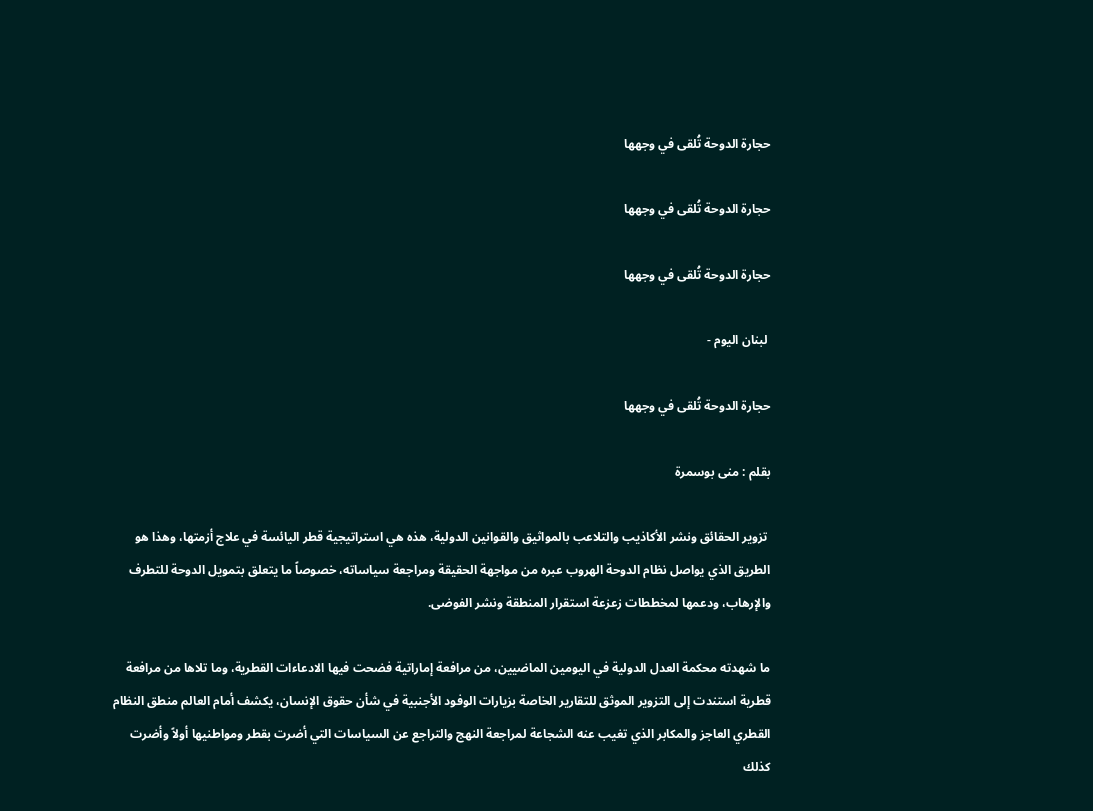حجارة الدوحة تُلقى في وجهها

حجارة الدوحة تُلقى في وجهها

حجارة الدوحة تُلقى في وجهها

 لبنان اليوم -

حجارة الدوحة تُلقى في وجهها

بقلم : منى بوسمرة

 تزوير الحقائق ونشر الأكاذيب والتلاعب بالمواثيق والقوانين الدولية، هذه هي استراتيجية قطر اليائسة في علاج أزمتها، وهذا هو الطريق الذي يواصل نظام الدوحة الهروب عبره من مواجهة الحقيقة ومراجعة سياساته، خصوصاً ما يتعلق بتمويل الدوحة للتطرف والإرهاب، ودعمها لمخططات زعزعة استقرار المنطقة ونشر الفوضى.

ما شهدته محكمة العدل الدولية في اليومين الماضيين، من مرافعة إماراتية فضحت فيها الادعاءات القطرية، وما تلاها من مرافعة قطرية استندت إلى التزوير الموثق للتقارير الخاصة بزيارات الوفود الأجنبية في شأن حقوق الإنسان، يكشف أمام العالم منطق النظام القطري العاجز والمكابر الذي تغيب عنه الشجاعة لمراجعة النهج والتراجع عن السياسات التي أضرت بقطر ومواطنيها أولاً وأضرت كذلك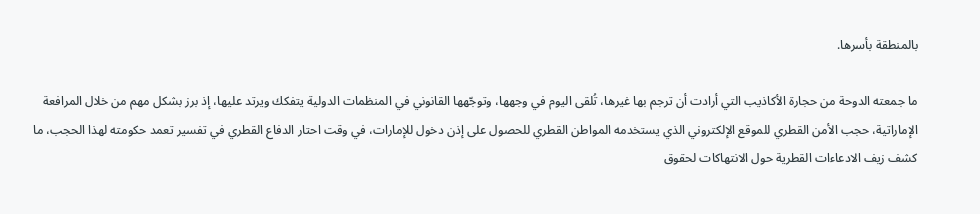بالمنطقة بأسرها.

ما جمعته الدوحة من حجارة الأكاذيب التي أرادت أن ترجم بها غيرها، تُلقى اليوم في وجهها، وتوجّهها القانوني في المنظمات الدولية يتفكك ويرتد عليها، إذ برز بشكل مهم من خلال المرافعة الإماراتية، حجب الأمن القطري للموقع الإلكتروني الذي يستخدمه المواطن القطري للحصول على إذن دخول للإمارات، في وقت احتار الدفاع القطري في تفسير تعمد حكومته لهذا الحجب، ما كشف زيف الادعاءات القطرية حول الانتهاكات لحقوق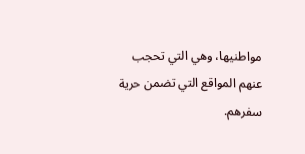مواطنيها، وهي التي تحجب عنهم المواقع التي تضمن حرية سفرهم.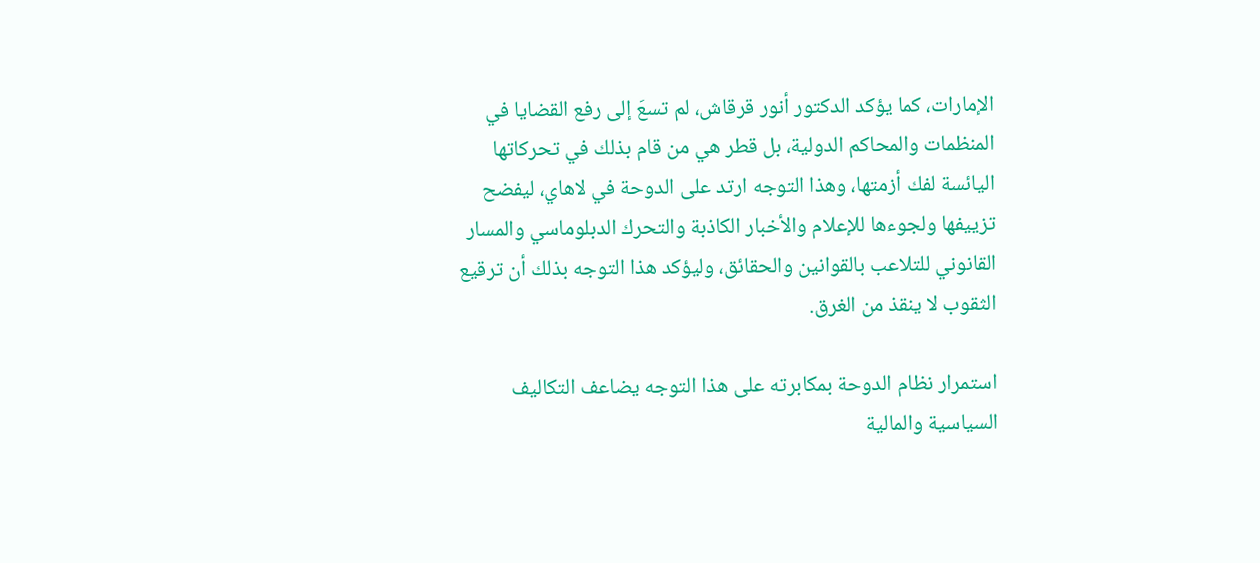الإمارات، كما يؤكد الدكتور أنور قرقاش، لم تسعَ إلى رفع القضايا في المنظمات والمحاكم الدولية، بل قطر هي من قام بذلك في تحركاتها اليائسة لفك أزمتها، وهذا التوجه ارتد على الدوحة في لاهاي، ليفضح تزييفها ولجوءها للإعلام والأخبار الكاذبة والتحرك الدبلوماسي والمسار القانوني للتلاعب بالقوانين والحقائق، وليؤكد هذا التوجه بذلك أن ترقيع الثقوب لا ينقذ من الغرق.

استمرار نظام الدوحة بمكابرته على هذا التوجه يضاعف التكاليف السياسية والمالية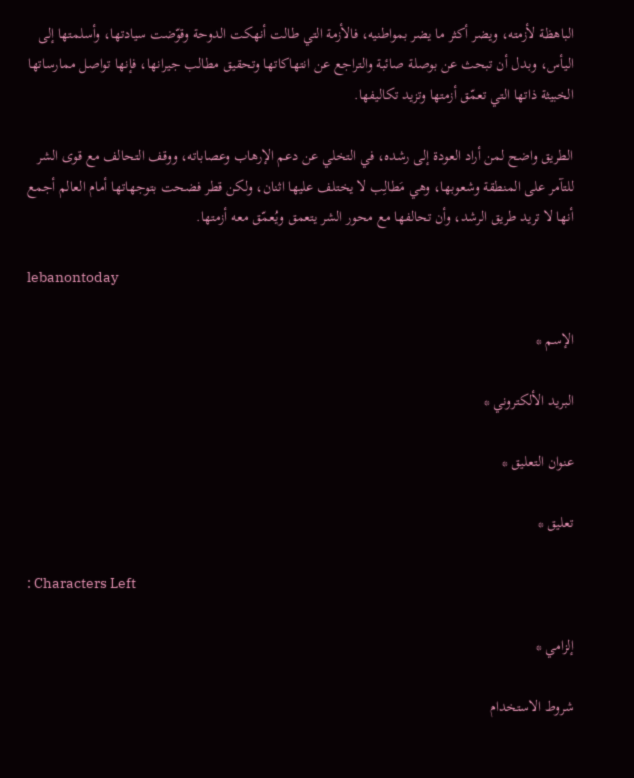الباهظة لأزمته، ويضر أكثر ما يضر بمواطنيه، فالأزمة التي طالت أنهكت الدوحة وقوّضت سيادتها، وأسلمتها إلى اليأس، وبدل أن تبحث عن بوصلة صائبة والتراجع عن انتهاكاتها وتحقيق مطالب جيرانها، فإنها تواصل ممارساتها الخبيثة ذاتها التي تعمّق أزمتها وتزيد تكاليفها.

الطريق واضح لمن أراد العودة إلى رشده، في التخلي عن دعم الإرهاب وعصاباته، ووقف التحالف مع قوى الشر للتآمر على المنطقة وشعوبها، وهي مَطالِب لا يختلف عليها اثنان، ولكن قطر فضحت بتوجهاتها أمام العالم أجمع أنها لا تريد طريق الرشد، وأن تحالفها مع محور الشر يتعمق ويُعمّق معه أزمتها.

lebanontoday

الإسم *

البريد الألكتروني *

عنوان التعليق *

تعليق *

: Characters Left

إلزامي *

شروط الاستخدام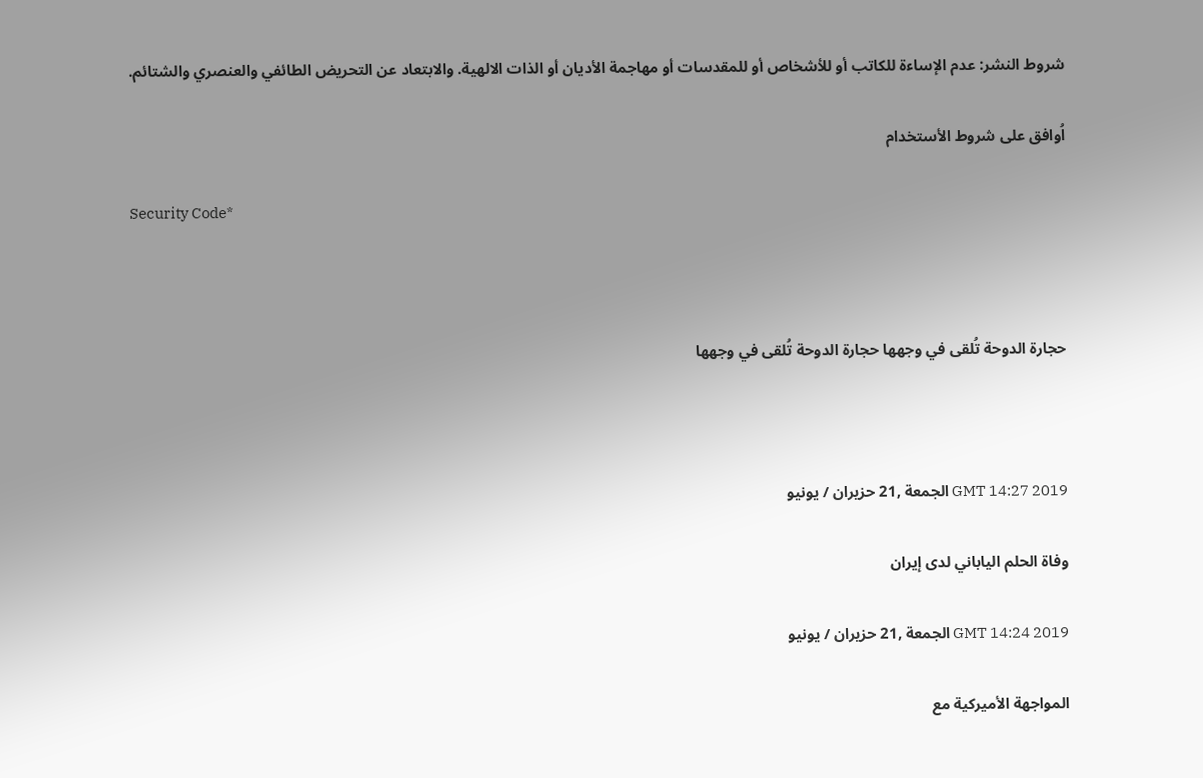شروط النشر: عدم الإساءة للكاتب أو للأشخاص أو للمقدسات أو مهاجمة الأديان أو الذات الالهية. والابتعاد عن التحريض الطائفي والعنصري والشتائم.

اُوافق على شروط الأستخدام

Security Code*



حجارة الدوحة تُلقى في وجهها حجارة الدوحة تُلقى في وجهها



GMT 14:27 2019 الجمعة ,21 حزيران / يونيو

وفاة الحلم الياباني لدى إيران

GMT 14:24 2019 الجمعة ,21 حزيران / يونيو

المواجهة الأميركية مع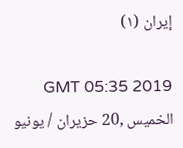إيران (١)

GMT 05:35 2019 الخميس ,20 حزيران / يونيو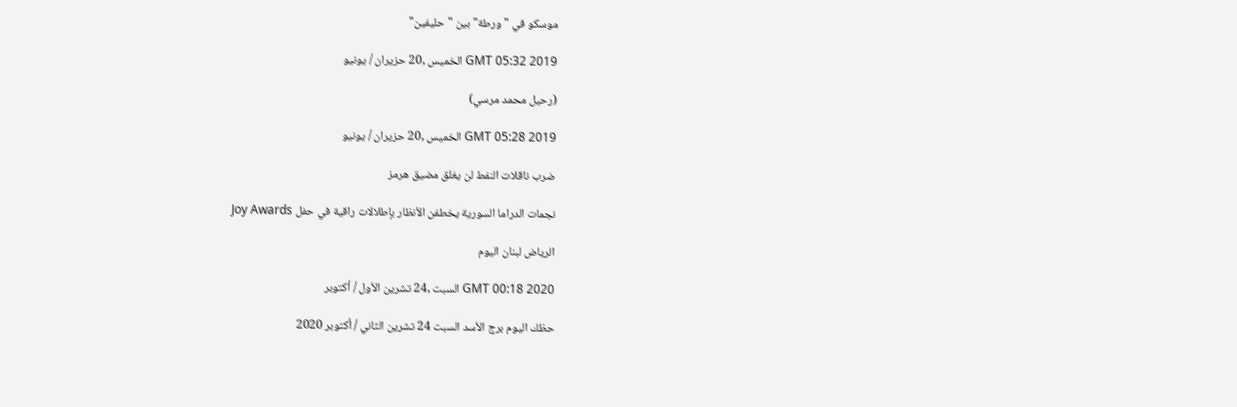موسكو في "ورطة" بين "حليفين"

GMT 05:32 2019 الخميس ,20 حزيران / يونيو

(رحيل محمد مرسي)

GMT 05:28 2019 الخميس ,20 حزيران / يونيو

ضرب ناقلات النفط لن يغلق مضيق هرمز

نجمات الدراما السورية يخطفن الأنظار بإطلالات راقية في حفل Joy Awards

الرياض لبنان اليوم

GMT 00:18 2020 السبت ,24 تشرين الأول / أكتوبر

حظك اليوم برج الأسد السبت 24 تشرين الثاني / أكتوبر 2020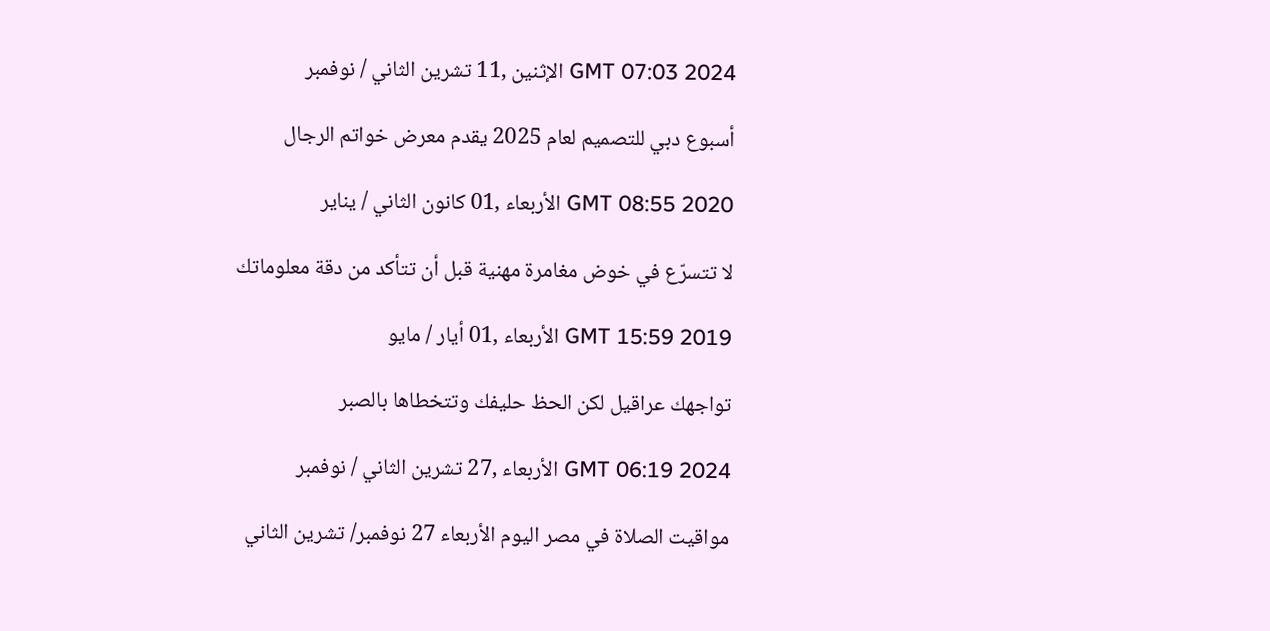GMT 07:03 2024 الإثنين ,11 تشرين الثاني / نوفمبر

أسبوع دبي للتصميم لعام 2025 يقدم معرض خواتم الرجال

GMT 08:55 2020 الأربعاء ,01 كانون الثاني / يناير

لا تتسرّع في خوض مغامرة مهنية قبل أن تتأكد من دقة معلوماتك

GMT 15:59 2019 الأربعاء ,01 أيار / مايو

تواجهك عراقيل لكن الحظ حليفك وتتخطاها بالصبر

GMT 06:19 2024 الأربعاء ,27 تشرين الثاني / نوفمبر

مواقيت الصلاة في مصر اليوم الأربعاء 27 نوفمبر/ تشرين الثاني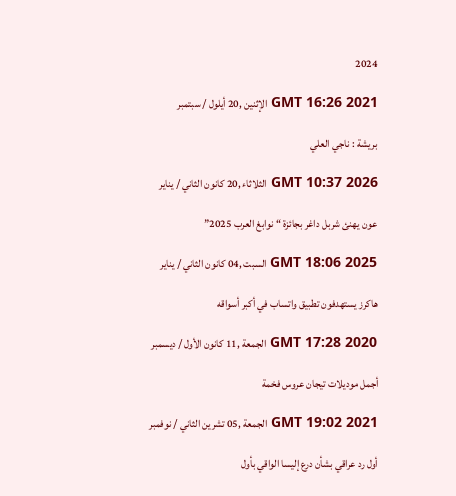2024

GMT 16:26 2021 الإثنين ,20 أيلول / سبتمبر

بريشة : ناجي العلي

GMT 10:37 2026 الثلاثاء ,20 كانون الثاني / يناير

عون يهنئ شربل داغر بجائزة “نوابغ العرب 2025”

GMT 18:06 2025 السبت ,04 كانون الثاني / يناير

هاكرز يستهدفون تطبيق واتساب في أكبر أسواقه

GMT 17:28 2020 الجمعة ,11 كانون الأول / ديسمبر

أجمل موديلات تيجان عروس فخمة

GMT 19:02 2021 الجمعة ,05 تشرين الثاني / نوفمبر

أول رد عراقي بشأن درع إليسا الواقي بأول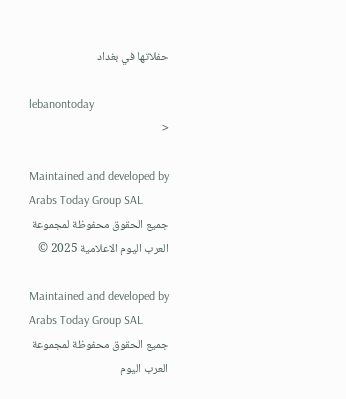حفلاتها في بغداد

lebanontoday
<

Maintained and developed by Arabs Today Group SAL
جميع الحقوق محفوظة لمجموعة العرب اليوم الاعلامية 2025 ©

Maintained and developed by Arabs Today Group SAL
جميع الحقوق محفوظة لمجموعة العرب اليوم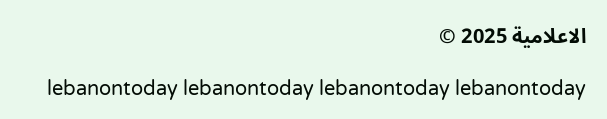الاعلامية 2025 ©

lebanontoday lebanontoday lebanontoday lebanontoday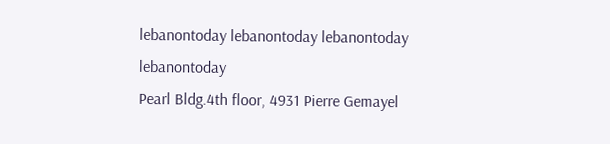lebanontoday lebanontoday lebanontoday
lebanontoday
Pearl Bldg.4th floor, 4931 Pierre Gemayel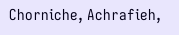Chorniche, Achrafieh,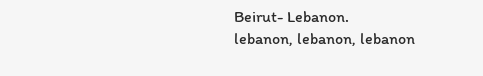Beirut- Lebanon.
lebanon, lebanon, lebanon